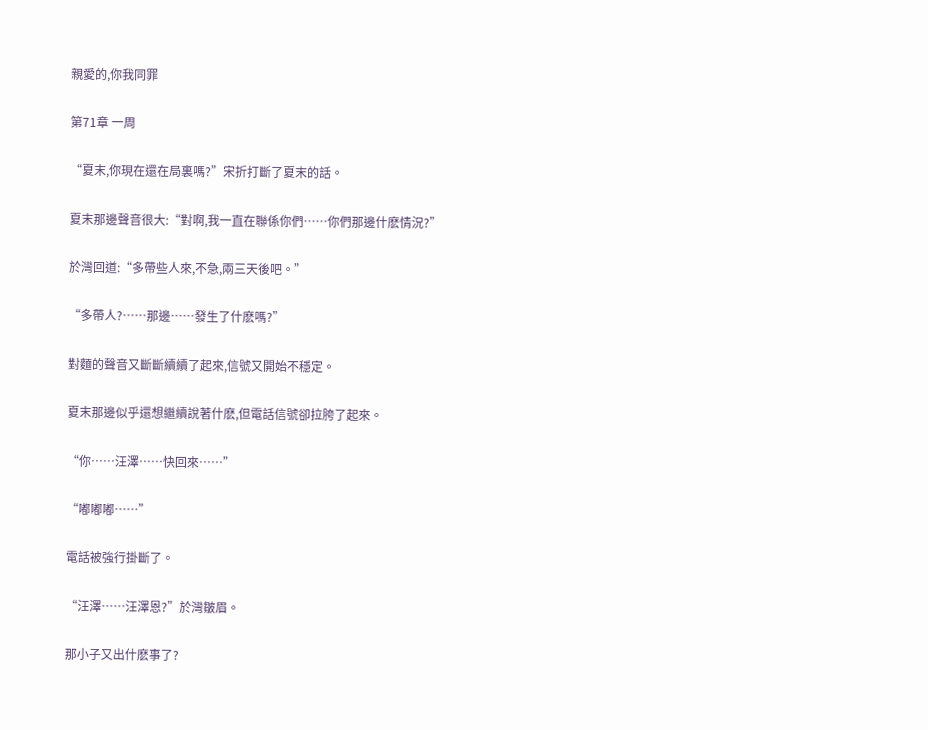親愛的,你我同罪

第71章 一周

“夏末,你現在還在局裏嗎?”宋折打斷了夏末的話。

夏末那邊聲音很大:“對啊,我一直在聯係你們……你們那邊什麽情況?”

於灣回道:“多帶些人來,不急,兩三天後吧。”

“多帶人?……那邊……發生了什麽嗎?”

對麵的聲音又斷斷續續了起來,信號又開始不穩定。

夏末那邊似乎還想繼續說著什麽,但電話信號卻拉胯了起來。

“你……汪澤……快回來……”

“嘟嘟嘟……”

電話被強行掛斷了。

“汪澤……汪澤恩?”於灣皺眉。

那小子又出什麽事了?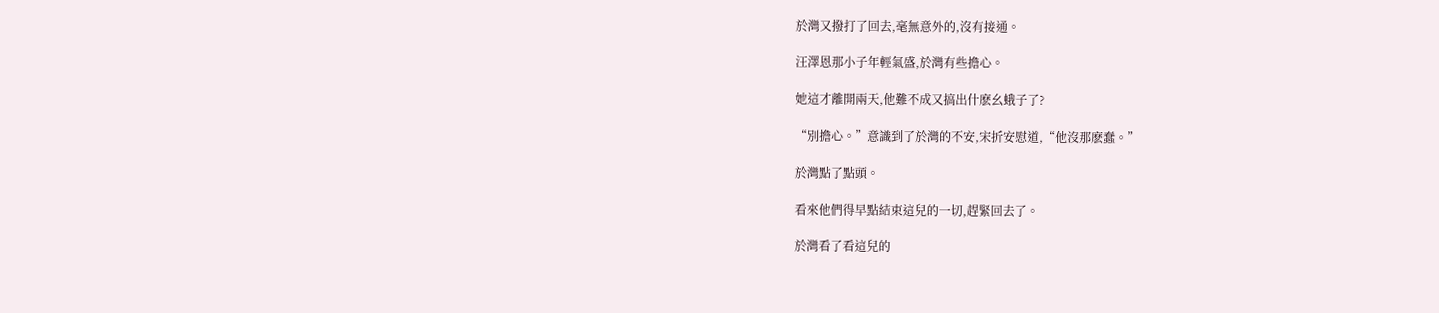於灣又撥打了回去,毫無意外的,沒有接通。

汪澤恩那小子年輕氣盛,於灣有些擔心。

她這才離開兩天,他難不成又搞出什麽幺蛾子了?

“別擔心。”意識到了於灣的不安,宋折安慰道,“他沒那麽蠢。”

於灣點了點頭。

看來他們得早點結束這兒的一切,趕緊回去了。

於灣看了看這兒的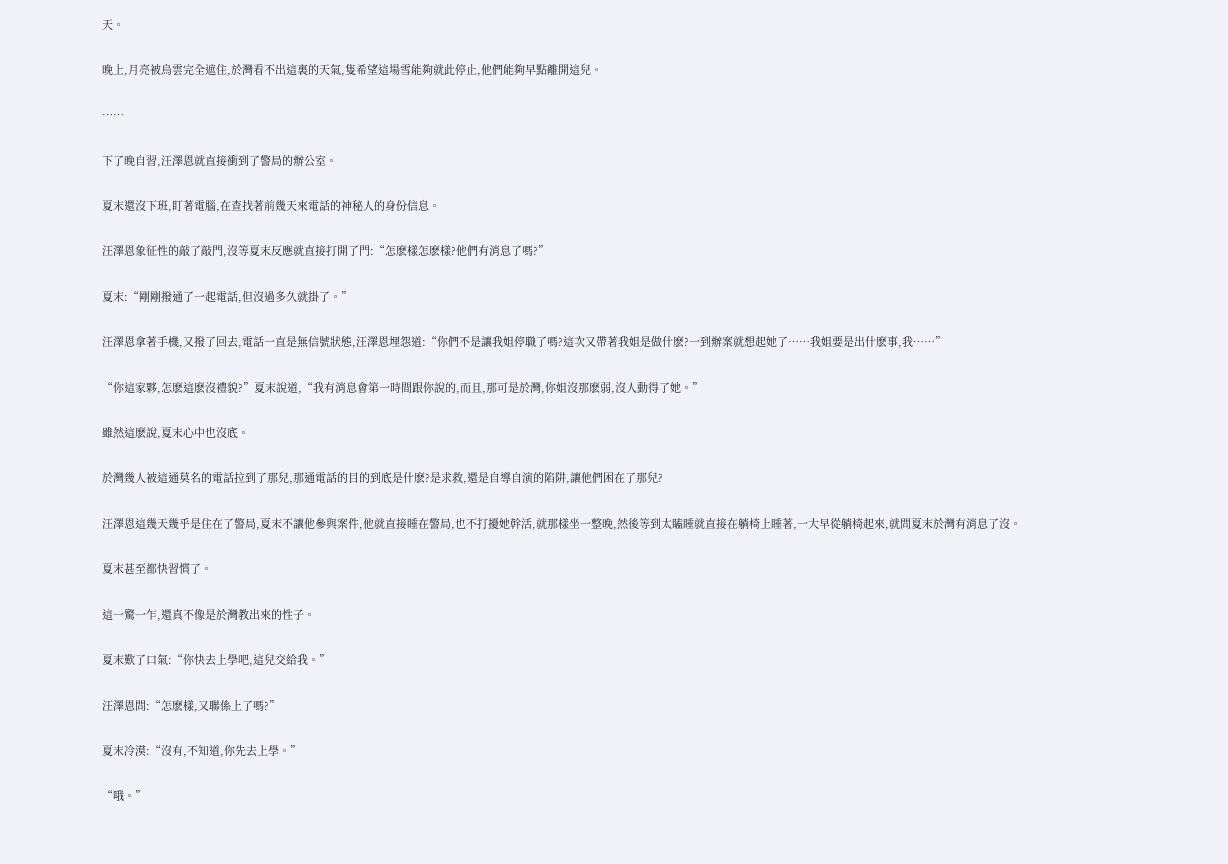天。

晚上,月亮被烏雲完全遮住,於灣看不出這裏的天氣,隻希望這場雪能夠就此停止,他們能夠早點離開這兒。

……

下了晚自習,汪澤恩就直接衝到了警局的辦公室。

夏末還沒下班,盯著電腦,在查找著前幾天來電話的神秘人的身份信息。

汪澤恩象征性的敲了敲門,沒等夏末反應就直接打開了門:“怎麽樣怎麽樣?他們有消息了嗎?”

夏末:“剛剛撥通了一起電話,但沒過多久就掛了。”

汪澤恩拿著手機,又撥了回去,電話一直是無信號狀態,汪澤恩埋怨道:“你們不是讓我姐停職了嗎?這次又帶著我姐是做什麽?一到辦案就想起她了……我姐要是出什麽事,我……”

“你這家夥,怎麽這麽沒禮貌?”夏末說道,“我有消息會第一時間跟你說的,而且,那可是於灣,你姐沒那麽弱,沒人動得了她。”

雖然這麽說,夏末心中也沒底。

於灣幾人被這通莫名的電話拉到了那兒,那通電話的目的到底是什麽?是求救,還是自導自演的陷阱,讓他們困在了那兒?

汪澤恩這幾天幾乎是住在了警局,夏末不讓他參與案件,他就直接睡在警局,也不打擾她幹活,就那樣坐一整晚,然後等到太瞌睡就直接在躺椅上睡著,一大早從躺椅起來,就問夏末於灣有消息了沒。

夏末甚至都快習慣了。

這一驚一乍,還真不像是於灣教出來的性子。

夏末歎了口氣:“你快去上學吧,這兒交給我。”

汪澤恩問:“怎麽樣,又聯係上了嗎?”

夏末冷漠:“沒有,不知道,你先去上學。”

“哦。”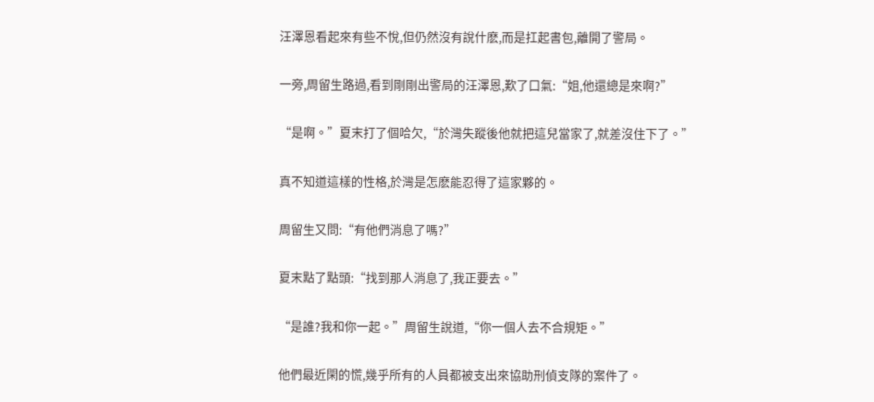汪澤恩看起來有些不悅,但仍然沒有說什麽,而是扛起書包,離開了警局。

一旁,周留生路過,看到剛剛出警局的汪澤恩,歎了口氣:“姐,他還總是來啊?”

“是啊。”夏末打了個哈欠,“於灣失蹤後他就把這兒當家了,就差沒住下了。”

真不知道這樣的性格,於灣是怎麽能忍得了這家夥的。

周留生又問:“有他們消息了嗎?”

夏末點了點頭:“找到那人消息了,我正要去。”

“是誰?我和你一起。”周留生說道,“你一個人去不合規矩。”

他們最近閑的慌,幾乎所有的人員都被支出來協助刑偵支隊的案件了。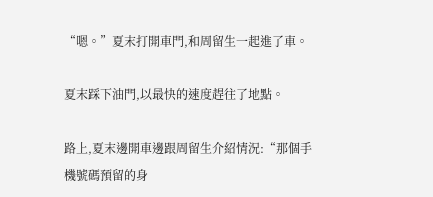“嗯。”夏末打開車門,和周留生一起進了車。

夏末踩下油門,以最快的速度趕往了地點。

路上,夏末邊開車邊跟周留生介紹情況:“那個手機號碼預留的身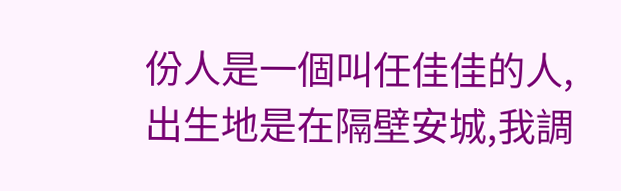份人是一個叫任佳佳的人,出生地是在隔壁安城,我調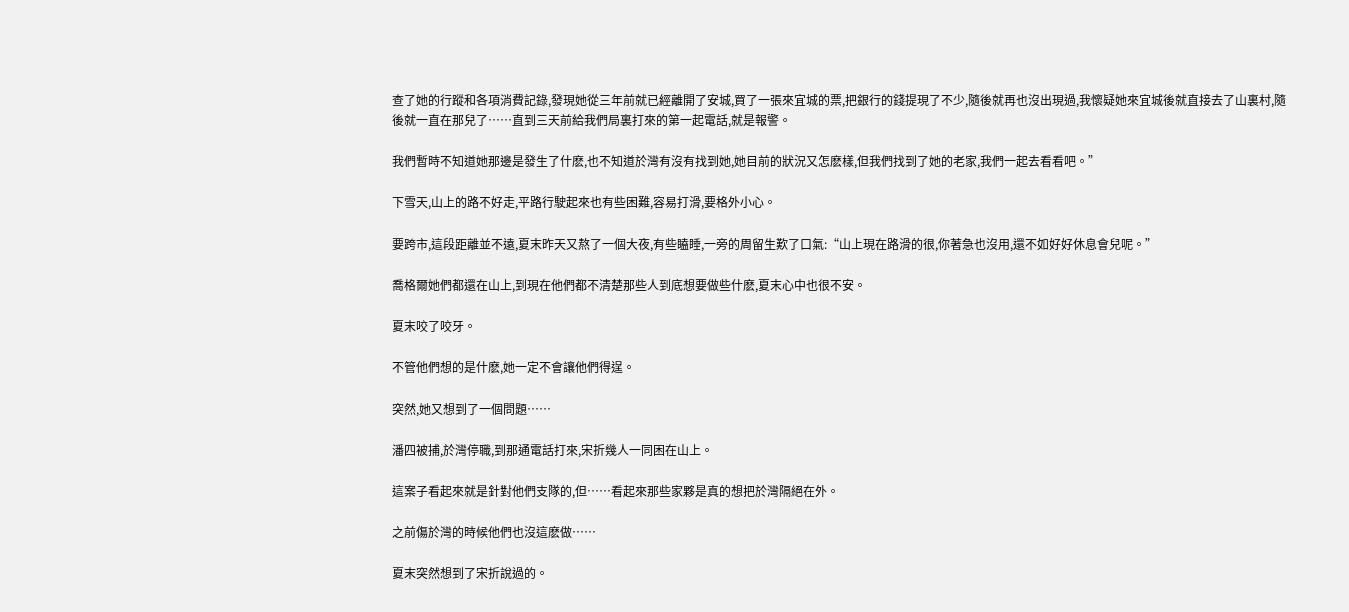查了她的行蹤和各項消費記錄,發現她從三年前就已經離開了安城,買了一張來宜城的票,把銀行的錢提現了不少,隨後就再也沒出現過,我懷疑她來宜城後就直接去了山裏村,隨後就一直在那兒了……直到三天前給我們局裏打來的第一起電話,就是報警。

我們暫時不知道她那邊是發生了什麽,也不知道於灣有沒有找到她,她目前的狀況又怎麽樣,但我們找到了她的老家,我們一起去看看吧。”

下雪天,山上的路不好走,平路行駛起來也有些困難,容易打滑,要格外小心。

要跨市,這段距離並不遠,夏末昨天又熬了一個大夜,有些瞌睡,一旁的周留生歎了口氣:“山上現在路滑的很,你著急也沒用,還不如好好休息會兒呢。”

喬格爾她們都還在山上,到現在他們都不清楚那些人到底想要做些什麽,夏末心中也很不安。

夏末咬了咬牙。

不管他們想的是什麽,她一定不會讓他們得逞。

突然,她又想到了一個問題……

潘四被捕,於灣停職,到那通電話打來,宋折幾人一同困在山上。

這案子看起來就是針對他們支隊的,但……看起來那些家夥是真的想把於灣隔絕在外。

之前傷於灣的時候他們也沒這麽做……

夏末突然想到了宋折說過的。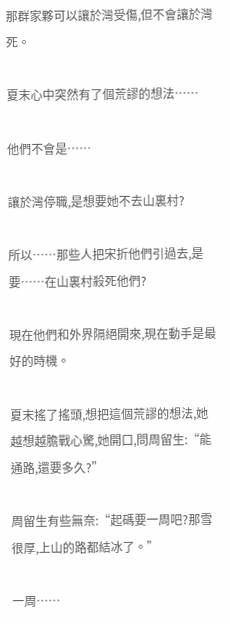那群家夥可以讓於灣受傷,但不會讓於灣死。

夏末心中突然有了個荒謬的想法……

他們不會是……

讓於灣停職,是想要她不去山裏村?

所以……那些人把宋折他們引過去,是要……在山裏村殺死他們?

現在他們和外界隔絕開來,現在動手是最好的時機。

夏末搖了搖頭,想把這個荒謬的想法,她越想越膽戰心驚,她開口,問周留生:“能通路,還要多久?”

周留生有些無奈:“起碼要一周吧?那雪很厚,上山的路都結冰了。”

一周……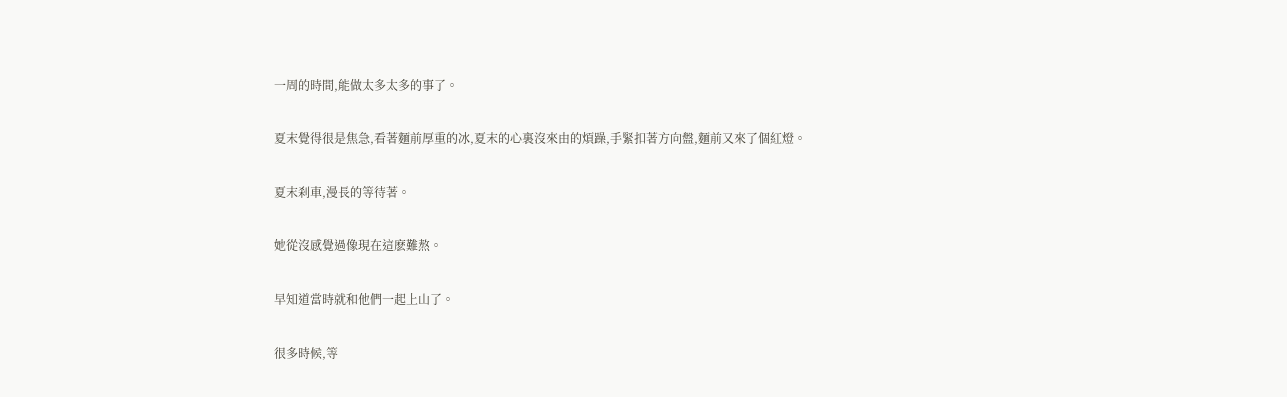一周的時間,能做太多太多的事了。

夏末覺得很是焦急,看著麵前厚重的冰,夏末的心裏沒來由的煩躁,手緊扣著方向盤,麵前又來了個紅燈。

夏末刹車,漫長的等待著。

她從沒感覺過像現在這麽難熬。

早知道當時就和他們一起上山了。

很多時候,等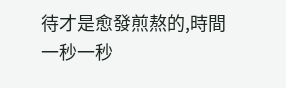待才是愈發煎熬的,時間一秒一秒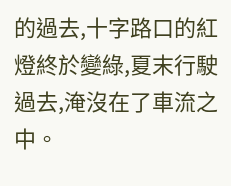的過去,十字路口的紅燈終於變綠,夏末行駛過去,淹沒在了車流之中。